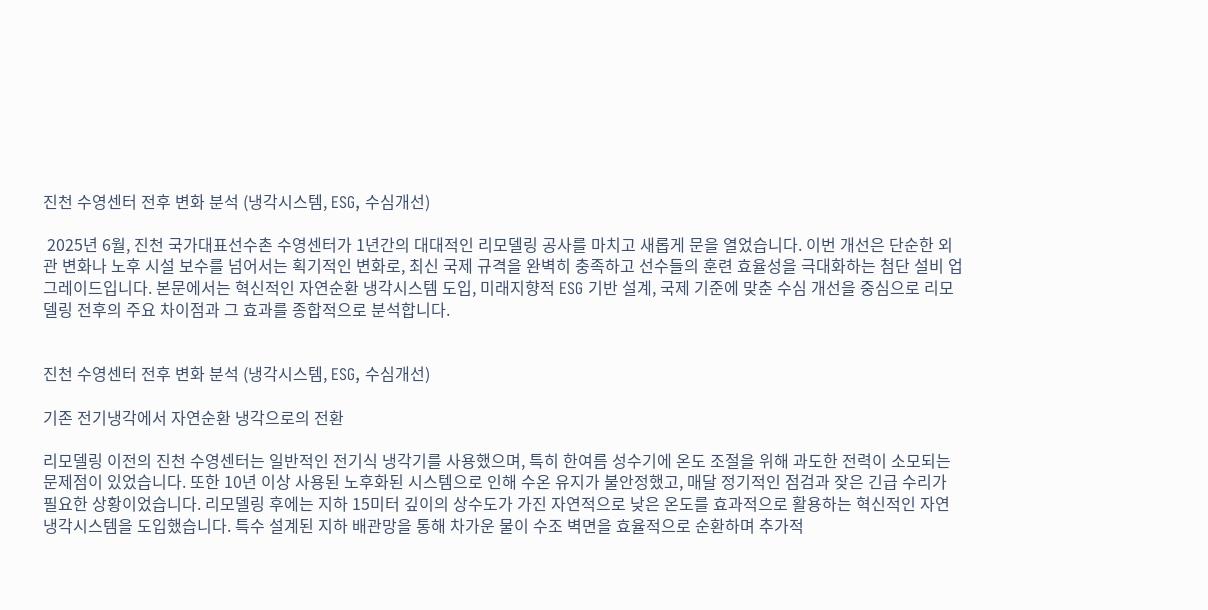진천 수영센터 전후 변화 분석 (냉각시스템, ESG, 수심개선)

 2025년 6월, 진천 국가대표선수촌 수영센터가 1년간의 대대적인 리모델링 공사를 마치고 새롭게 문을 열었습니다. 이번 개선은 단순한 외관 변화나 노후 시설 보수를 넘어서는 획기적인 변화로, 최신 국제 규격을 완벽히 충족하고 선수들의 훈련 효율성을 극대화하는 첨단 설비 업그레이드입니다. 본문에서는 혁신적인 자연순환 냉각시스템 도입, 미래지향적 ESG 기반 설계, 국제 기준에 맞춘 수심 개선을 중심으로 리모델링 전후의 주요 차이점과 그 효과를 종합적으로 분석합니다.


진천 수영센터 전후 변화 분석 (냉각시스템, ESG, 수심개선)

기존 전기냉각에서 자연순환 냉각으로의 전환

리모델링 이전의 진천 수영센터는 일반적인 전기식 냉각기를 사용했으며, 특히 한여름 성수기에 온도 조절을 위해 과도한 전력이 소모되는 문제점이 있었습니다. 또한 10년 이상 사용된 노후화된 시스템으로 인해 수온 유지가 불안정했고, 매달 정기적인 점검과 잦은 긴급 수리가 필요한 상황이었습니다. 리모델링 후에는 지하 15미터 깊이의 상수도가 가진 자연적으로 낮은 온도를 효과적으로 활용하는 혁신적인 자연 냉각시스템을 도입했습니다. 특수 설계된 지하 배관망을 통해 차가운 물이 수조 벽면을 효율적으로 순환하며 추가적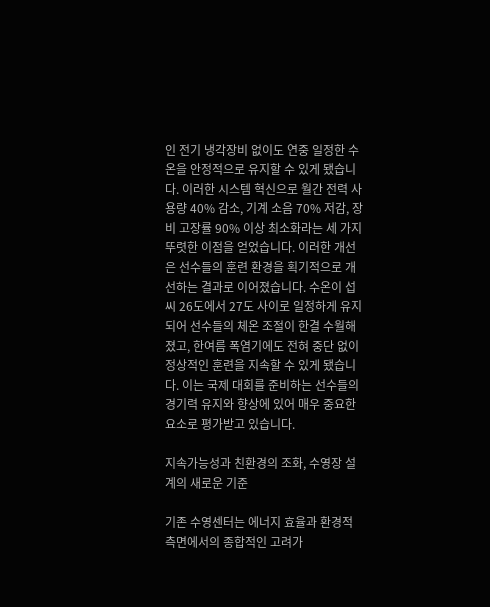인 전기 냉각장비 없이도 연중 일정한 수온을 안정적으로 유지할 수 있게 됐습니다. 이러한 시스템 혁신으로 월간 전력 사용량 40% 감소, 기계 소음 70% 저감, 장비 고장률 90% 이상 최소화라는 세 가지 뚜렷한 이점을 얻었습니다. 이러한 개선은 선수들의 훈련 환경을 획기적으로 개선하는 결과로 이어졌습니다. 수온이 섭씨 26도에서 27도 사이로 일정하게 유지되어 선수들의 체온 조절이 한결 수월해졌고, 한여름 폭염기에도 전혀 중단 없이 정상적인 훈련을 지속할 수 있게 됐습니다. 이는 국제 대회를 준비하는 선수들의 경기력 유지와 향상에 있어 매우 중요한 요소로 평가받고 있습니다.

지속가능성과 친환경의 조화, 수영장 설계의 새로운 기준

기존 수영센터는 에너지 효율과 환경적 측면에서의 종합적인 고려가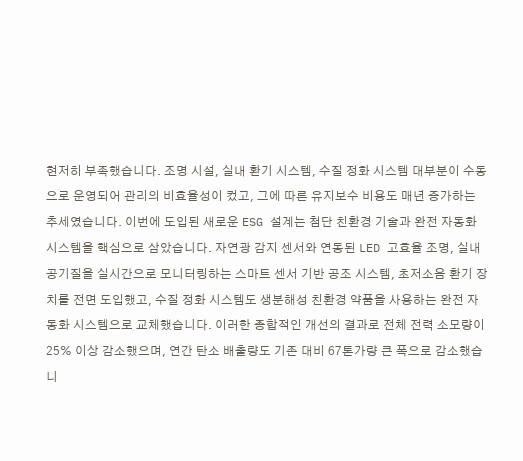현저히 부족했습니다. 조명 시설, 실내 환기 시스템, 수질 정화 시스템 대부분이 수동으로 운영되어 관리의 비효율성이 컸고, 그에 따른 유지보수 비용도 매년 증가하는 추세였습니다. 이번에 도입된 새로운 ESG 설계는 첨단 친환경 기술과 완전 자동화 시스템을 핵심으로 삼았습니다. 자연광 감지 센서와 연동된 LED 고효율 조명, 실내 공기질을 실시간으로 모니터링하는 스마트 센서 기반 공조 시스템, 초저소음 환기 장치를 전면 도입했고, 수질 정화 시스템도 생분해성 친환경 약품을 사용하는 완전 자동화 시스템으로 교체했습니다. 이러한 종합적인 개선의 결과로 전체 전력 소모량이 25% 이상 감소했으며, 연간 탄소 배출량도 기존 대비 67톤가량 큰 폭으로 감소했습니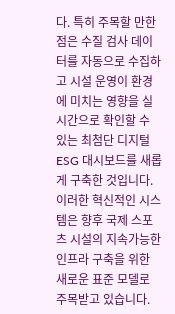다. 특히 주목할 만한 점은 수질 검사 데이터를 자동으로 수집하고 시설 운영이 환경에 미치는 영향을 실시간으로 확인할 수 있는 최첨단 디지털 ESG 대시보드를 새롭게 구축한 것입니다. 이러한 혁신적인 시스템은 향후 국제 스포츠 시설의 지속가능한 인프라 구축을 위한 새로운 표준 모델로 주목받고 있습니다.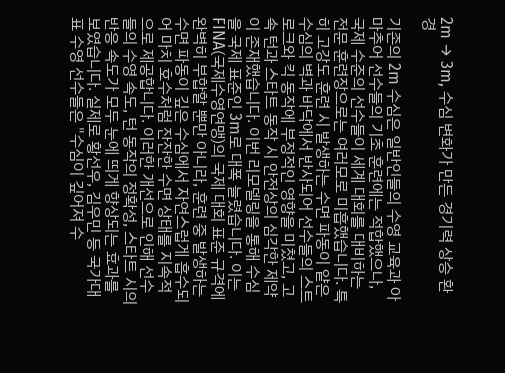2m → 3m, 수심 변화가 만든 경기력 상승 환경

기존의 2m 수심은 일반인들의 수영 교육과 아마추어 선수들의 기초 훈련에는 적합했으나, 국제 수준의 선수들이 세계 대회를 대비하는 전문 훈련장으로는 여러모로 미흡했습니다. 특히 고강도 훈련 시 발생하는 수면 파동이 얕은 수심의 벽과 바닥에서 반사되어 선수들의 스트로크와 킥 동작에 부정적인 영향을 미쳤고, 고속 턴과 스타트 동작 시 안전상의 심각한 제약이 존재했습니다. 이번 리모델링을 통해 수심을 국제 표준인 3m로 대폭 늘렸습니다. 이는 FINA(국제수영연맹)의 국제 대회 표준 규격에 완벽히 부합할 뿐만 아니라, 훈련 중 발생하는 수면 파동이 깊은 수심에서 자연스럽게 흡수되어 마치 호수처럼 잔잔한 수면 상태를 지속적으로 제공합니다. 이러한 개선으로 인해 선수들의 수영 속도, 턴 동작의 정확성, 스타트 시의 반응 속도가 모두 눈에 띄게 향상되는 효과를 보였습니다. 실제로 황선우, 김우민 등 국가대표 수영 선수들은 "수심이 깊어져 수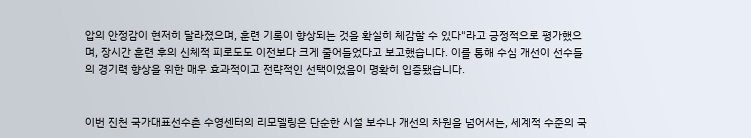압의 안정감이 현저히 달라졌으며, 훈련 기록이 향상되는 것을 확실히 체감할 수 있다"라고 긍정적으로 평가했으며, 장시간 훈련 후의 신체적 피로도도 이전보다 크게 줄어들었다고 보고했습니다. 이를 통해 수심 개선이 선수들의 경기력 향상을 위한 매우 효과적이고 전략적인 선택이었음이 명확히 입증됐습니다.


이번 진천 국가대표선수촌 수영센터의 리모델링은 단순한 시설 보수나 개선의 차원을 넘어서는, 세계적 수준의 국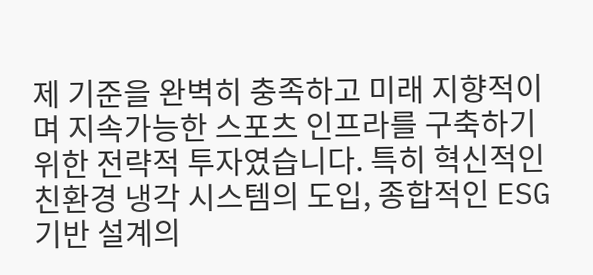제 기준을 완벽히 충족하고 미래 지향적이며 지속가능한 스포츠 인프라를 구축하기 위한 전략적 투자였습니다. 특히 혁신적인 친환경 냉각 시스템의 도입, 종합적인 ESG 기반 설계의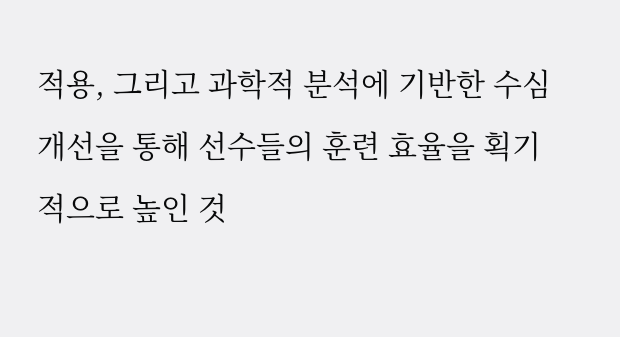적용, 그리고 과학적 분석에 기반한 수심 개선을 통해 선수들의 훈련 효율을 획기적으로 높인 것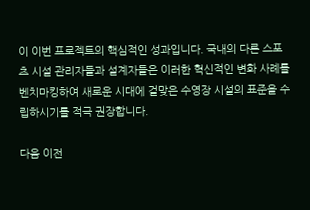이 이번 프로젝트의 핵심적인 성과입니다. 국내의 다른 스포츠 시설 관리자들과 설계자들은 이러한 혁신적인 변화 사례를 벤치마킹하여 새로운 시대에 걸맞은 수영장 시설의 표준을 수립하시기를 적극 권장합니다.

다음 이전